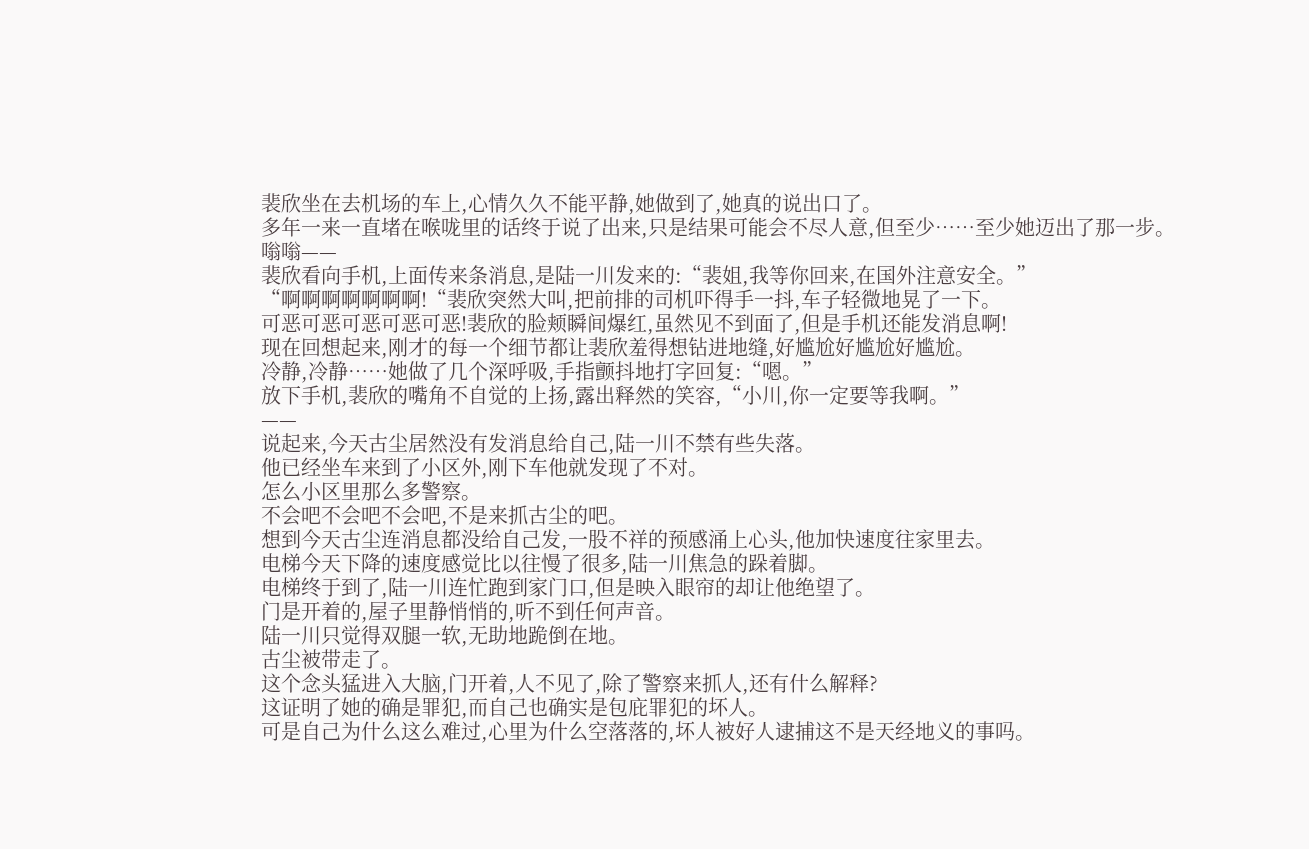裴欣坐在去机场的车上,心情久久不能平静,她做到了,她真的说出口了。
多年一来一直堵在喉咙里的话终于说了出来,只是结果可能会不尽人意,但至少……至少她迈出了那一步。
嗡嗡——
裴欣看向手机,上面传来条消息,是陆一川发来的:“裴姐,我等你回来,在国外注意安全。”
“啊啊啊啊啊啊啊!“裴欣突然大叫,把前排的司机吓得手一抖,车子轻微地晃了一下。
可恶可恶可恶可恶可恶!裴欣的脸颊瞬间爆红,虽然见不到面了,但是手机还能发消息啊!
现在回想起来,刚才的每一个细节都让裴欣羞得想钻进地缝,好尴尬好尴尬好尴尬。
冷静,冷静……她做了几个深呼吸,手指颤抖地打字回复:“嗯。”
放下手机,裴欣的嘴角不自觉的上扬,露出释然的笑容,“小川,你一定要等我啊。”
——
说起来,今天古尘居然没有发消息给自己,陆一川不禁有些失落。
他已经坐车来到了小区外,刚下车他就发现了不对。
怎么小区里那么多警察。
不会吧不会吧不会吧,不是来抓古尘的吧。
想到今天古尘连消息都没给自己发,一股不祥的预感涌上心头,他加快速度往家里去。
电梯今天下降的速度感觉比以往慢了很多,陆一川焦急的跺着脚。
电梯终于到了,陆一川连忙跑到家门口,但是映入眼帘的却让他绝望了。
门是开着的,屋子里静悄悄的,听不到任何声音。
陆一川只觉得双腿一软,无助地跪倒在地。
古尘被带走了。
这个念头猛进入大脑,门开着,人不见了,除了警察来抓人,还有什么解释?
这证明了她的确是罪犯,而自己也确实是包庇罪犯的坏人。
可是自己为什么这么难过,心里为什么空落落的,坏人被好人逮捕这不是天经地义的事吗。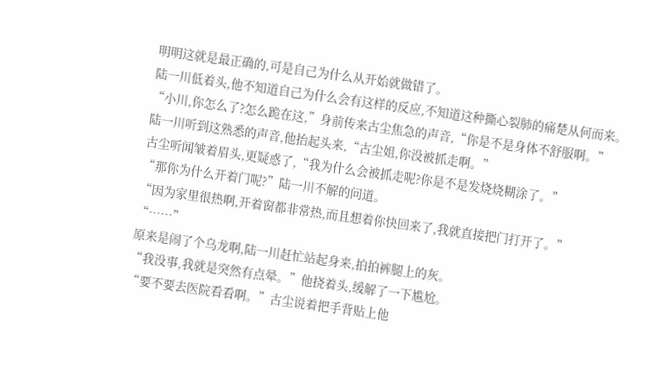明明这就是最正确的,可是自己为什么从开始就做错了。
陆一川低着头,他不知道自己为什么会有这样的反应,不知道这种撕心裂肺的痛楚从何而来。
“小川,你怎么了?怎么跪在这,”身前传来古尘焦急的声音,“你是不是身体不舒服啊。”
陆一川听到这熟悉的声音,他抬起头来,“古尘姐,你没被抓走啊。”
古尘听闻皱着眉头,更疑惑了,“我为什么会被抓走呢?你是不是发烧烧糊涂了。”
“那你为什么开着门呢?”陆一川不解的问道。
“因为家里很热啊,开着窗都非常热,而且想着你快回来了,我就直接把门打开了。”
“……”
原来是闹了个乌龙啊,陆一川赶忙站起身来,拍拍裤腿上的灰。
“我没事,我就是突然有点晕。”他挠着头,缓解了一下尴尬。
“要不要去医院看看啊。”古尘说着把手背贴上他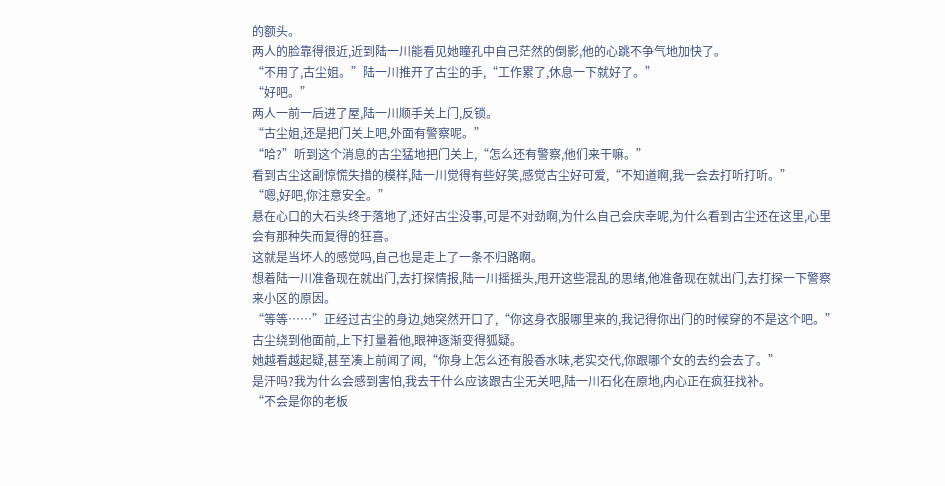的额头。
两人的脸靠得很近,近到陆一川能看见她瞳孔中自己茫然的倒影,他的心跳不争气地加快了。
“不用了,古尘姐。”陆一川推开了古尘的手,“工作累了,休息一下就好了。”
“好吧。”
两人一前一后进了屋,陆一川顺手关上门,反锁。
“古尘姐,还是把门关上吧,外面有警察呢。”
“哈?”听到这个消息的古尘猛地把门关上,“怎么还有警察,他们来干嘛。”
看到古尘这副惊慌失措的模样,陆一川觉得有些好笑,感觉古尘好可爱,“不知道啊,我一会去打听打听。”
“嗯,好吧,你注意安全。”
悬在心口的大石头终于落地了,还好古尘没事,可是不对劲啊,为什么自己会庆幸呢,为什么看到古尘还在这里,心里会有那种失而复得的狂喜。
这就是当坏人的感觉吗,自己也是走上了一条不归路啊。
想着陆一川准备现在就出门,去打探情报,陆一川摇摇头,甩开这些混乱的思绪,他准备现在就出门,去打探一下警察来小区的原因。
“等等……”正经过古尘的身边,她突然开口了,“你这身衣服哪里来的,我记得你出门的时候穿的不是这个吧。”
古尘绕到他面前,上下打量着他,眼神逐渐变得狐疑。
她越看越起疑,甚至凑上前闻了闻,“你身上怎么还有股香水味,老实交代,你跟哪个女的去约会去了。”
是汗吗?我为什么会感到害怕,我去干什么应该跟古尘无关吧,陆一川石化在原地,内心正在疯狂找补。
“不会是你的老板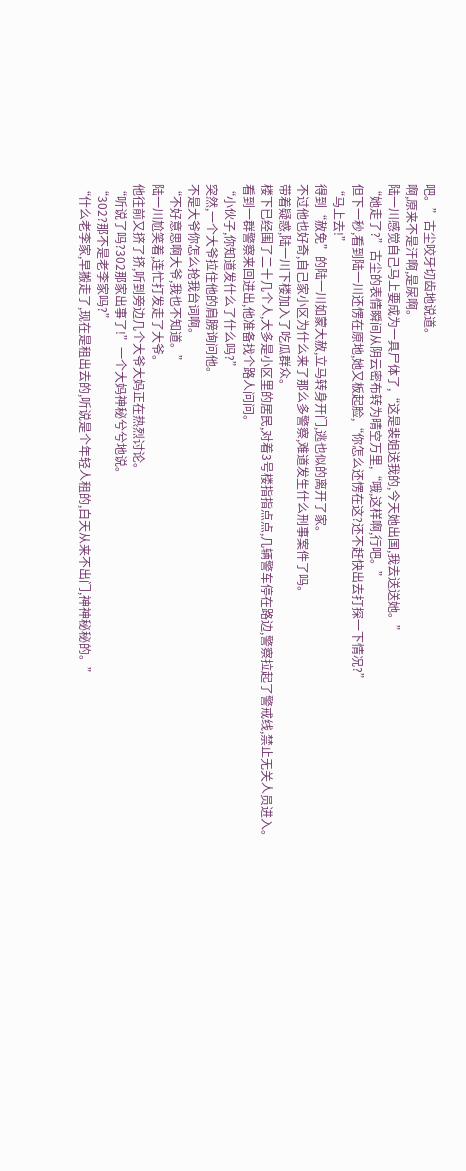吧。”古尘咬牙切齿地说道。
啊,原来不是汗啊,是尿啊。
陆一川感觉自己马上要成为一具尸体了,“这是裴姐送我的,今天她出国,我去送送她。”
“她走了?”古尘的表情瞬间从阴云密布转为晴空万里,“哦,这样啊,行吧。”
但下一秒,看到陆一川还愣在原地,她又板起脸,“你怎么还愣在这?还不赶快出去打探一下情况?”
“马上去!”
得到“赦免”的陆一川如蒙大赦,立马转身开门,逃也似的离开了家。
不过他也好奇,自己家小区为什么来了那么多警察,难道发生什么刑事案件了吗。
带着疑惑,陆一川下楼加入了吃瓜群众。
楼下已经围了二十几个人,大多是小区里的居民,对着3号楼指指点点,几辆警车停在路边,警察拉起了警戒线,禁止无关人员进入。
看到一群警察来回进出,他准备找个路人问问。
“小伙子,你知道发什么了什么吗?”
突然,一个大爷拉住他的肩膀询问他。
不是大爷你怎么抢我台词啊。
“不好意思啊大爷,我也不知道。”
陆一川尬笑着,连忙打发走了大爷。
他往前又挤了挤,听到旁边几个大爷大妈正在热烈讨论。
“听说了吗?302那家出事了!”一个大妈神秘兮兮地说。
“302?那不是老李家吗?”
“什么老李家,早搬走了,现在是租出去的,听说是个年轻人租的,白天从来不出门,神神秘秘的。”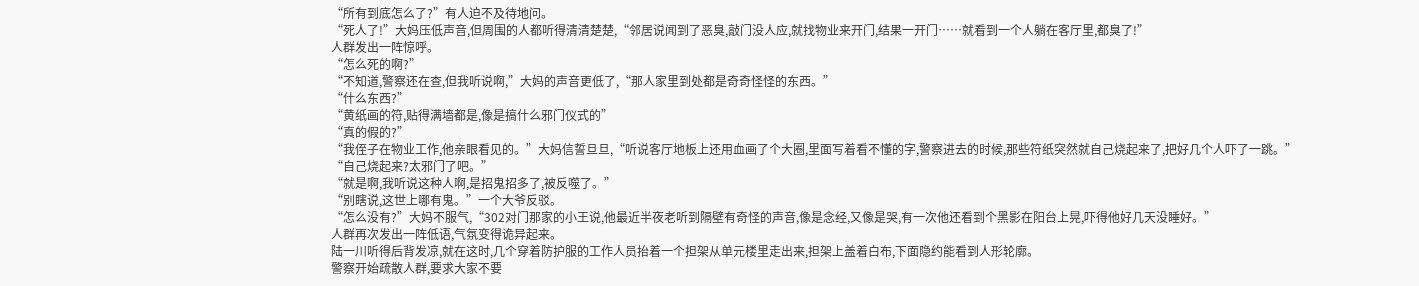“所有到底怎么了?”有人迫不及待地问。
“死人了!”大妈压低声音,但周围的人都听得清清楚楚,“邻居说闻到了恶臭,敲门没人应,就找物业来开门,结果一开门……就看到一个人躺在客厅里,都臭了!”
人群发出一阵惊呼。
“怎么死的啊?”
“不知道,警察还在查,但我听说啊,”大妈的声音更低了,“那人家里到处都是奇奇怪怪的东西。”
“什么东西?”
“黄纸画的符,贴得满墙都是,像是搞什么邪门仪式的”
“真的假的?”
“我侄子在物业工作,他亲眼看见的。”大妈信誓旦旦,“听说客厅地板上还用血画了个大圈,里面写着看不懂的字,警察进去的时候,那些符纸突然就自己烧起来了,把好几个人吓了一跳。”
“自己烧起来?太邪门了吧。”
“就是啊,我听说这种人啊,是招鬼招多了,被反噬了。”
“别瞎说,这世上哪有鬼。”一个大爷反驳。
“怎么没有?”大妈不服气,“302对门那家的小王说,他最近半夜老听到隔壁有奇怪的声音,像是念经,又像是哭,有一次他还看到个黑影在阳台上晃,吓得他好几天没睡好。”
人群再次发出一阵低语,气氛变得诡异起来。
陆一川听得后背发凉,就在这时,几个穿着防护服的工作人员抬着一个担架从单元楼里走出来,担架上盖着白布,下面隐约能看到人形轮廓。
警察开始疏散人群,要求大家不要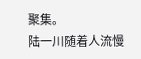聚集。
陆一川随着人流慢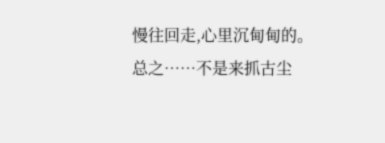慢往回走,心里沉甸甸的。
总之……不是来抓古尘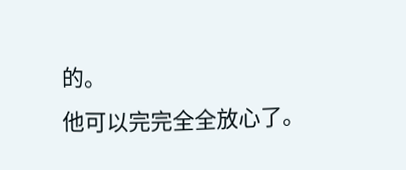的。
他可以完完全全放心了。